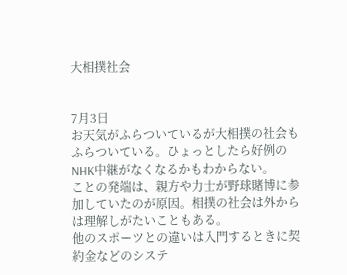大相撲社会


7月3日
お天気がふらついているが大相撲の社会もふらついている。ひょっとしたら好例のNHK中継がなくなるかもわからない。
ことの発端は、親方や力士が野球賭博に参加していたのが原因。相撲の社会は外からは理解しがたいこともある。
他のスポーツとの違いは入門するときに契約金などのシステ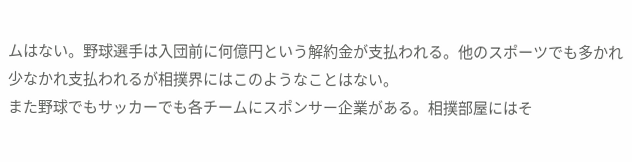ムはない。野球選手は入団前に何億円という解約金が支払われる。他のスポーツでも多かれ少なかれ支払われるが相撲界にはこのようなことはない。
また野球でもサッカーでも各チームにスポンサー企業がある。相撲部屋にはそ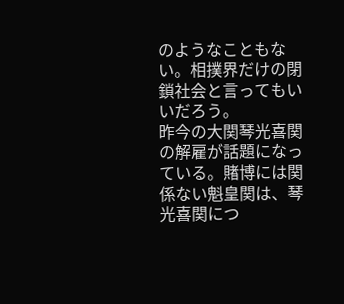のようなこともない。相撲界だけの閉鎖社会と言ってもいいだろう。
昨今の大関琴光喜関の解雇が話題になっている。賭博には関係ない魁皇関は、琴光喜関につ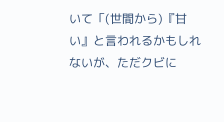いて「(世間から)『甘い』と言われるかもしれないが、ただクビに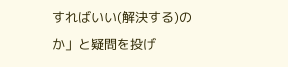すればいい(解決する)のか」と疑問を投げ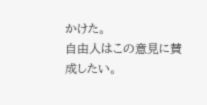かけた。
自由人はこの意見に賛成したい。